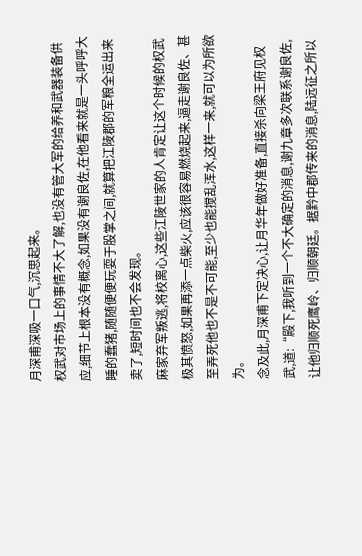月深甫深吸一口气,沉思起来。
权武对市场上的事情不大了解,也没有管大军的给养和武器装备供应,细节上根本没有概念,如果没有谢良佐,在他看来就是一头呼呼大睡的蠢猪,随随便便玩耍于股掌之间,就算把江陵郡的军粮全运出来卖了,短时间也不会发现。
麻家弃军叛逃,将校离心,这些江陵世家的人肯定让这个时候的权武极其愤怒,如果再添一点柴火,应该很容易燃烧起来,逼走谢良佐、甚至弄死他也不是不可能,至少也能搅乱浑水,这样一来,就可以为所欲为。
念及此,月深甫下定决心,让月华年做好准备,直接杀向梁王府见权武,道:“殿下,我听到一个不大确定的消息,谢九章多次联系谢良佐,让他归顺死鹰岭、归顺朝廷。据黔中郡传来的消息,陆远征之所以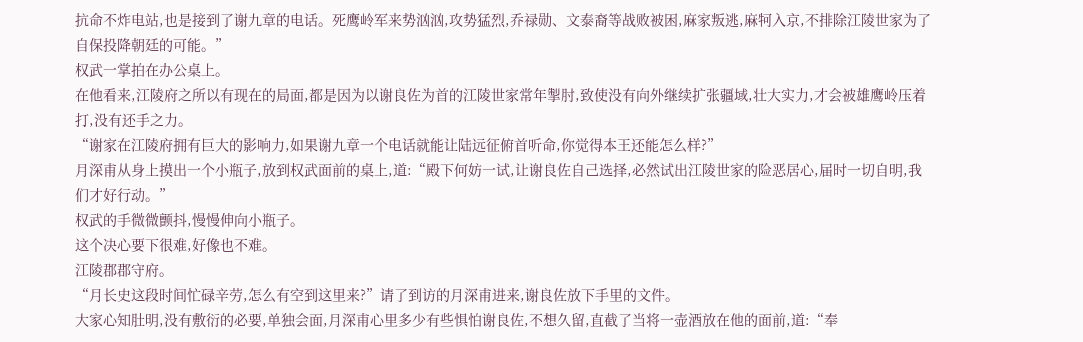抗命不炸电站,也是接到了谢九章的电话。死鹰岭军来势汹汹,攻势猛烈,乔禄勋、文泰裔等战败被困,麻家叛逃,麻牱入京,不排除江陵世家为了自保投降朝廷的可能。”
权武一掌拍在办公桌上。
在他看来,江陵府之所以有现在的局面,都是因为以谢良佐为首的江陵世家常年掣肘,致使没有向外继续扩张疆域,壮大实力,才会被雄鹰岭压着打,没有还手之力。
“谢家在江陵府拥有巨大的影响力,如果谢九章一个电话就能让陆远征俯首听命,你觉得本王还能怎么样?”
月深甫从身上摸出一个小瓶子,放到权武面前的桌上,道:“殿下何妨一试,让谢良佐自己选择,必然试出江陵世家的险恶居心,届时一切自明,我们才好行动。”
权武的手微微颤抖,慢慢伸向小瓶子。
这个决心要下很难,好像也不难。
江陵郡郡守府。
“月长史这段时间忙碌辛劳,怎么有空到这里来?”请了到访的月深甫进来,谢良佐放下手里的文件。
大家心知肚明,没有敷衍的必要,单独会面,月深甫心里多少有些惧怕谢良佐,不想久留,直截了当将一壶酒放在他的面前,道:“奉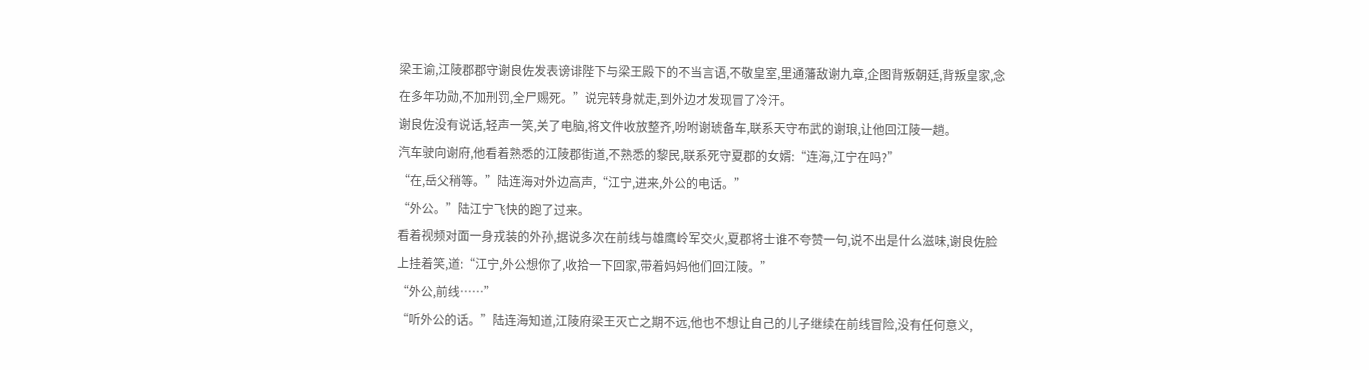梁王谕,江陵郡郡守谢良佐发表谤诽陛下与梁王殿下的不当言语,不敬皇室,里通藩敌谢九章,企图背叛朝廷,背叛皇家,念在多年功勋,不加刑罚,全尸赐死。”说完转身就走,到外边才发现冒了冷汗。
谢良佐没有说话,轻声一笑,关了电脑,将文件收放整齐,吩咐谢琥备车,联系天守布武的谢琅,让他回江陵一趟。
汽车驶向谢府,他看着熟悉的江陵郡街道,不熟悉的黎民,联系死守夏郡的女婿:“连海,江宁在吗?”
“在,岳父稍等。”陆连海对外边高声,“江宁,进来,外公的电话。”
“外公。”陆江宁飞快的跑了过来。
看着视频对面一身戎装的外孙,据说多次在前线与雄鹰岭军交火,夏郡将士谁不夸赞一句,说不出是什么滋味,谢良佐脸上挂着笑,道:“江宁,外公想你了,收拾一下回家,带着妈妈他们回江陵。”
“外公,前线……”
“听外公的话。”陆连海知道,江陵府梁王灭亡之期不远,他也不想让自己的儿子继续在前线冒险,没有任何意义,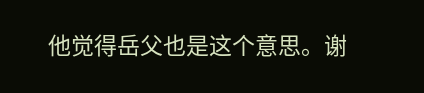他觉得岳父也是这个意思。谢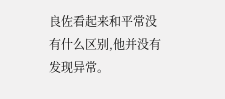良佐看起来和平常没有什么区别,他并没有发现异常。